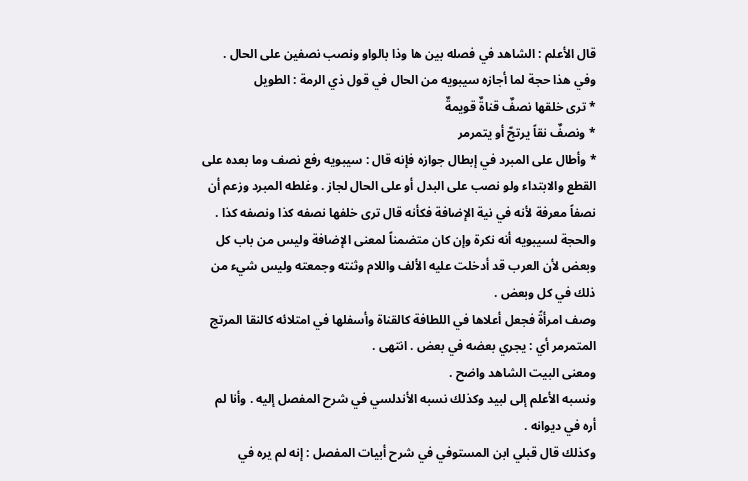قال الأعلم : الشاهد في فصله بين ها وذا بالواو ونصب نصفين على الحال . وفي هذا حجة لما أجازه سيبويه من الحال في قول ذي الرمة : الطويل
* ترى خلقها نصفٌ قناةٌ قويمةٌ
* ونصفٌ نقاً يرتجّ أو يتمرمر
* وأطال على المبرد في إبطال جوازه فإنه قال : سيبويه رفع نصف وما بعده على القطع والابتداء ولو نصب على البدل أو على الحال لجاز . وغلطه المبرد وزعم أن نصفاً معرفة لأنه في نية الإضافة فكأنه قال ترى خلفها نصفه كذا ونصفه كذا .
والحجة لسيبويه أنه نكرة وإن كان متضمناً لمعنى الإضافة وليس من باب كل وبعض لأن العرب قد أدخلت عليه الألف واللام وثنته وجمعته وليس شيء من ذلك في كل وبعض .
وصف امرأةً فجعل أعلاها في اللطافة كالقناة وأسفلها في امتلائه كالنقا المرتج المتمرمر أي : يجري بعضه في بعض . انتهى .
ومعنى البيت الشاهد واضح .
ونسبه الأعلم إلى لبيد وكذلك نسبه الأندلسي في شرح المفصل إليه . وأنا لم أره في ديوانه .
وكذلك قال قبلي ابن المستوفي في شرح أبيات المفصل : إنه لم يره في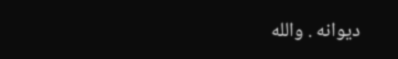ديوانه . والله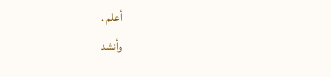أعلم .
وأنشد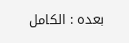بعده : الكامل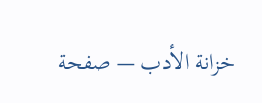خزانة الأدب — صفحة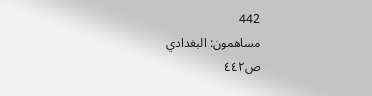442
مساهمون: البغدادي
ص٤٤٢